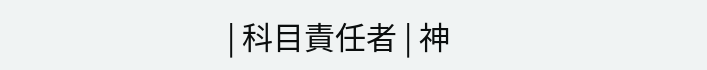| 科目責任者 | 神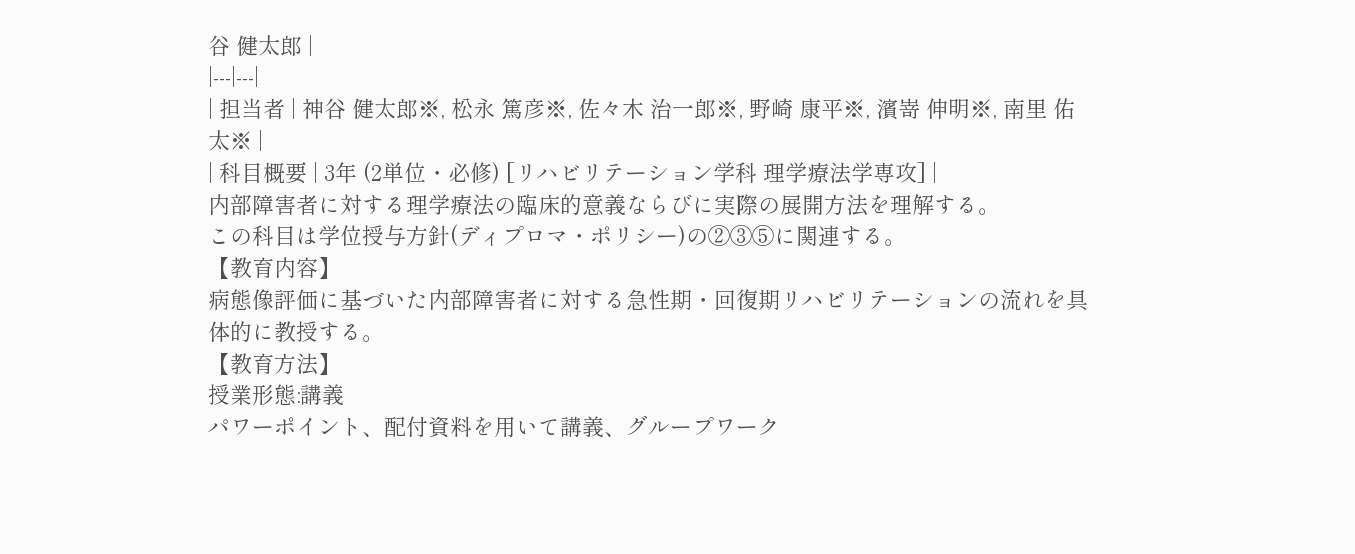谷 健太郎 |
|---|---|
| 担当者 | 神谷 健太郎※, 松永 篤彦※, 佐々木 治一郎※, 野崎 康平※, 濱嵜 伸明※, 南里 佑太※ |
| 科目概要 | 3年 (2単位・必修) [リハビリテーション学科 理学療法学専攻] |
内部障害者に対する理学療法の臨床的意義ならびに実際の展開方法を理解する。
この科目は学位授与方針(ディプロマ・ポリシー)の②③⑤に関連する。
【教育内容】
病態像評価に基づいた内部障害者に対する急性期・回復期リハビリテーションの流れを具体的に教授する。
【教育方法】
授業形態:講義
パワーポイント、配付資料を用いて講義、グループワーク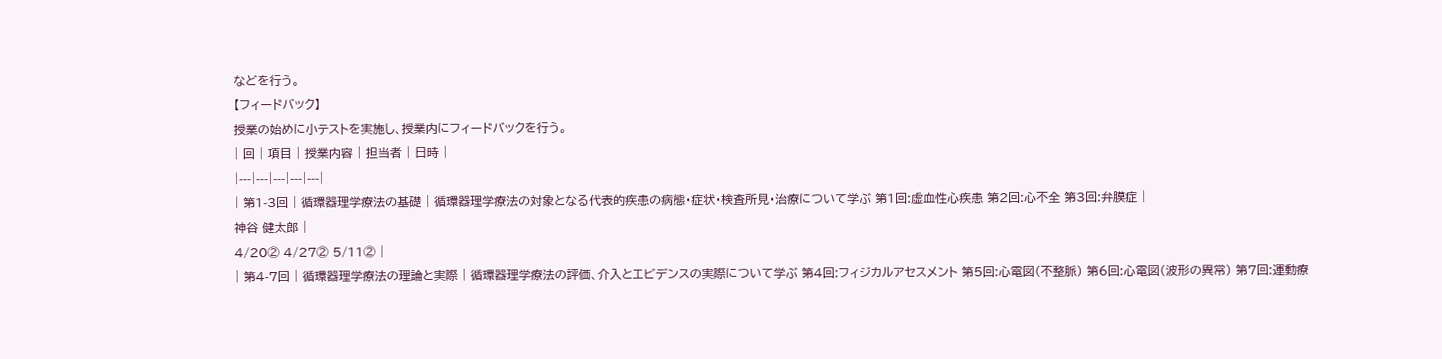などを行う。
【フィードバック】
授業の始めに小テストを実施し、授業内にフィードバックを行う。
| 回 | 項目 | 授業内容 | 担当者 | 日時 |
|---|---|---|---|---|
| 第1-3回 | 循環器理学療法の基礎 | 循環器理学療法の対象となる代表的疾患の病態・症状・検査所見・治療について学ぶ 第1回:虚血性心疾患 第2回:心不全 第3回:弁膜症 |
神谷 健太郎 |
4/20② 4/27② 5/11② |
| 第4-7回 | 循環器理学療法の理論と実際 | 循環器理学療法の評価、介入とエビデンスの実際について学ぶ 第4回:フィジカルアセスメント 第5回:心電図(不整脈) 第6回:心電図(波形の異常) 第7回:運動療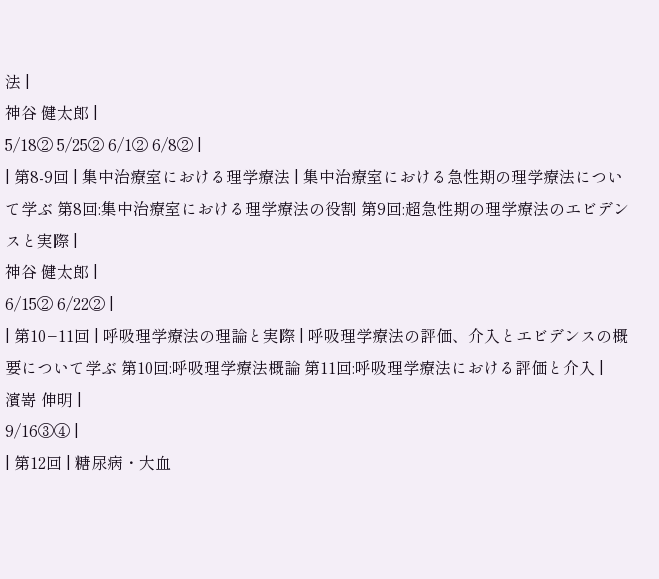法 |
神谷 健太郎 |
5/18② 5/25② 6/1② 6/8② |
| 第8-9回 | 集中治療室における理学療法 | 集中治療室における急性期の理学療法について学ぶ 第8回:集中治療室における理学療法の役割 第9回:超急性期の理学療法のエビデンスと実際 |
神谷 健太郎 |
6/15② 6/22② |
| 第10−11回 | 呼吸理学療法の理論と実際 | 呼吸理学療法の評価、介入とエビデンスの概要について学ぶ 第10回:呼吸理学療法概論 第11回:呼吸理学療法における評価と介入 |
濱嵜 伸明 |
9/16③④ |
| 第12回 | 糖尿病・大血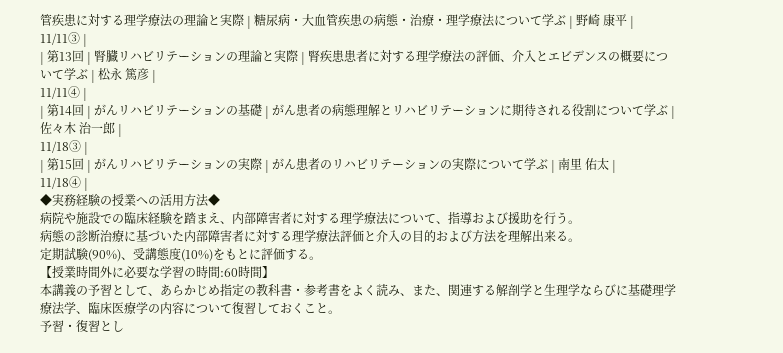管疾患に対する理学療法の理論と実際 | 糖尿病・大血管疾患の病態・治療・理学療法について学ぶ | 野崎 康平 |
11/11③ |
| 第13回 | 腎臓リハビリテーションの理論と実際 | 腎疾患患者に対する理学療法の評価、介入とエビデンスの概要について学ぶ | 松永 篤彦 |
11/11④ |
| 第14回 | がんリハビリテーションの基礎 | がん患者の病態理解とリハビリテーションに期待される役割について学ぶ | 佐々木 治一郎 |
11/18③ |
| 第15回 | がんリハビリテーションの実際 | がん患者のリハビリテーションの実際について学ぶ | 南里 佑太 |
11/18④ |
◆実務経験の授業への活用方法◆
病院や施設での臨床経験を踏まえ、内部障害者に対する理学療法について、指導および援助を行う。
病態の診断治療に基づいた内部障害者に対する理学療法評価と介入の目的および方法を理解出来る。
定期試験(90%)、受講態度(10%)をもとに評価する。
【授業時間外に必要な学習の時間:60時間】
本講義の予習として、あらかじめ指定の教科書・参考書をよく読み、また、関連する解剖学と生理学ならびに基礎理学療法学、臨床医療学の内容について復習しておくこと。
予習・復習とし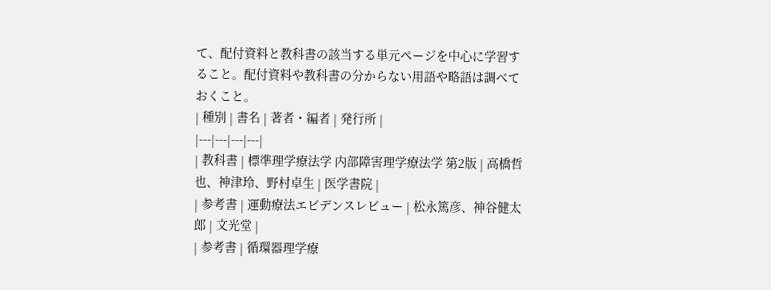て、配付資料と教科書の該当する単元ページを中心に学習すること。配付資料や教科書の分からない用語や略語は調べておくこと。
| 種別 | 書名 | 著者・編者 | 発行所 |
|---|---|---|---|
| 教科書 | 標準理学療法学 内部障害理学療法学 第2版 | 高橋哲也、神津玲、野村卓生 | 医学書院 |
| 参考書 | 運動療法エビデンスレビュー | 松永篤彦、神谷健太郎 | 文光堂 |
| 参考書 | 循環器理学療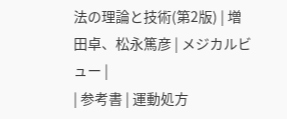法の理論と技術(第2版) | 増田卓、松永篤彦 | メジカルビュー |
| 参考書 | 運動処方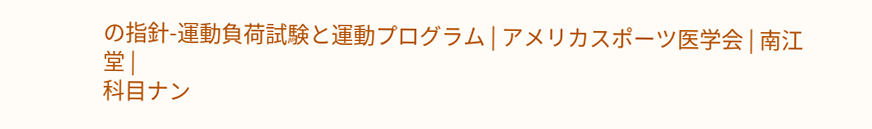の指針-運動負荷試験と運動プログラム | アメリカスポーツ医学会 | 南江堂 |
科目ナン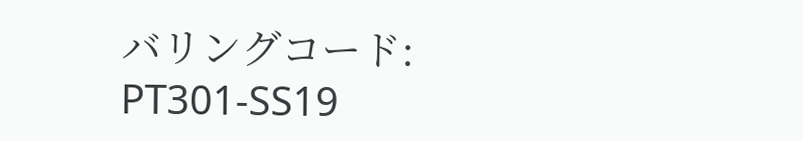バリングコード: PT301-SS19